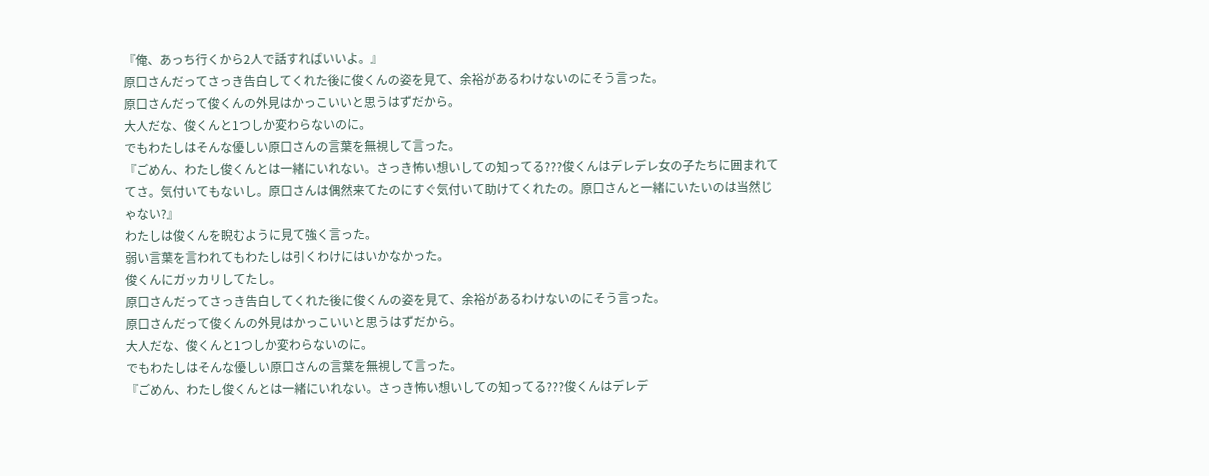『俺、あっち行くから2人で話すればいいよ。』
原口さんだってさっき告白してくれた後に俊くんの姿を見て、余裕があるわけないのにそう言った。
原口さんだって俊くんの外見はかっこいいと思うはずだから。
大人だな、俊くんと1つしか変わらないのに。
でもわたしはそんな優しい原口さんの言葉を無視して言った。
『ごめん、わたし俊くんとは一緒にいれない。さっき怖い想いしての知ってる???俊くんはデレデレ女の子たちに囲まれててさ。気付いてもないし。原口さんは偶然来てたのにすぐ気付いて助けてくれたの。原口さんと一緒にいたいのは当然じゃない?』
わたしは俊くんを睨むように見て強く言った。
弱い言葉を言われてもわたしは引くわけにはいかなかった。
俊くんにガッカリしてたし。
原口さんだってさっき告白してくれた後に俊くんの姿を見て、余裕があるわけないのにそう言った。
原口さんだって俊くんの外見はかっこいいと思うはずだから。
大人だな、俊くんと1つしか変わらないのに。
でもわたしはそんな優しい原口さんの言葉を無視して言った。
『ごめん、わたし俊くんとは一緒にいれない。さっき怖い想いしての知ってる???俊くんはデレデ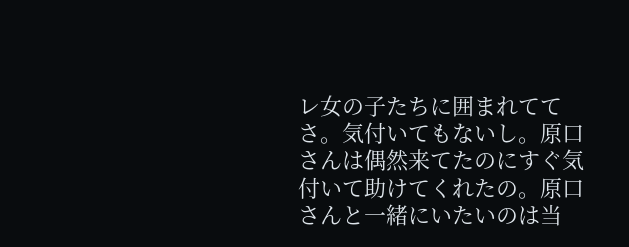レ女の子たちに囲まれててさ。気付いてもないし。原口さんは偶然来てたのにすぐ気付いて助けてくれたの。原口さんと一緒にいたいのは当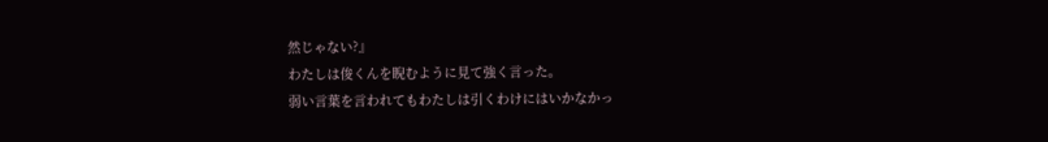然じゃない?』
わたしは俊くんを睨むように見て強く言った。
弱い言葉を言われてもわたしは引くわけにはいかなかっ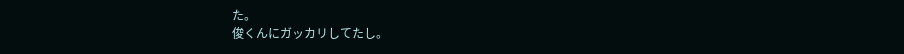た。
俊くんにガッカリしてたし。